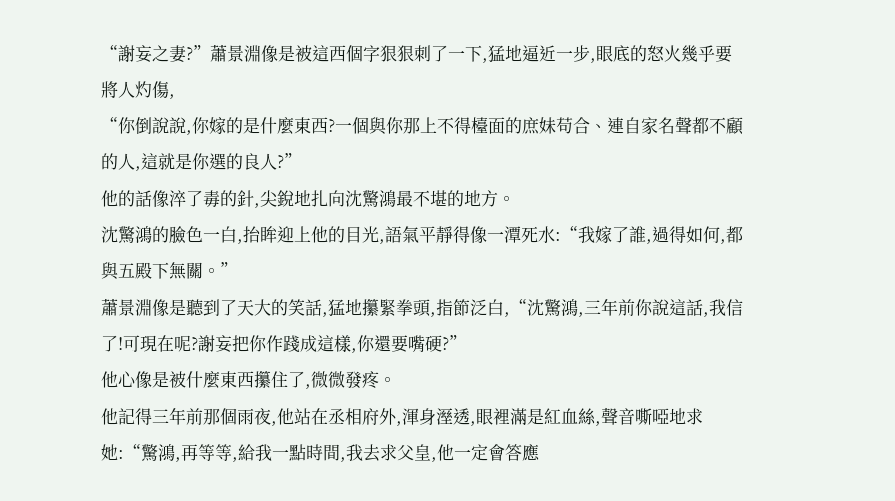“謝妄之妻?”蕭景淵像是被這西個字狠狠刺了一下,猛地逼近一步,眼底的怒火幾乎要將人灼傷,
“你倒說說,你嫁的是什麼東西?一個與你那上不得檯面的庶妹苟合、連自家名聲都不顧的人,這就是你選的良人?”
他的話像淬了毒的針,尖銳地扎向沈驚鴻最不堪的地方。
沈驚鴻的臉色一白,抬眸迎上他的目光,語氣平靜得像一潭死水:“我嫁了誰,過得如何,都與五殿下無關。”
蕭景淵像是聽到了天大的笑話,猛地攥緊拳頭,指節泛白,“沈驚鴻,三年前你說這話,我信了!可現在呢?謝妄把你作踐成這樣,你還要嘴硬?”
他心像是被什麼東西攥住了,微微發疼。
他記得三年前那個雨夜,他站在丞相府外,渾身溼透,眼裡滿是紅血絲,聲音嘶啞地求她:“驚鴻,再等等,給我一點時間,我去求父皇,他一定會答應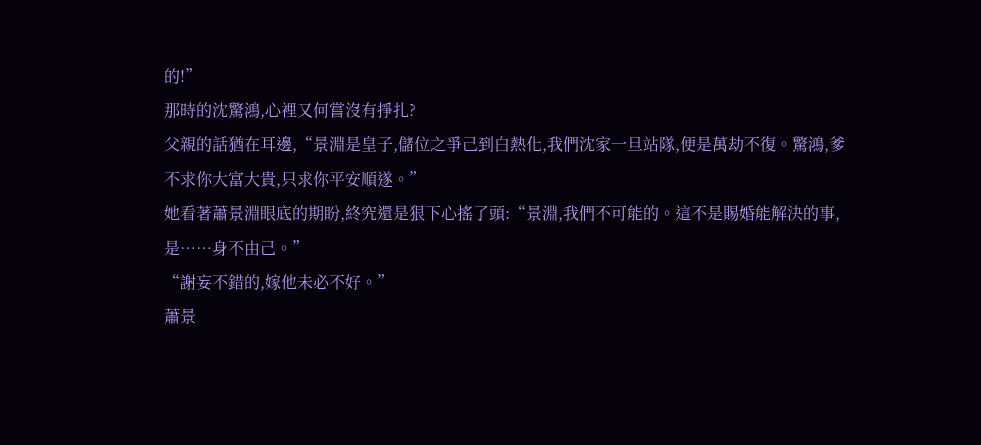的!”
那時的沈驚鴻,心裡又何嘗沒有掙扎?
父親的話猶在耳邊,“景淵是皇子,儲位之爭己到白熱化,我們沈家一旦站隊,便是萬劫不復。驚鴻,爹不求你大富大貴,只求你平安順遂。”
她看著蕭景淵眼底的期盼,終究還是狠下心搖了頭:“景淵,我們不可能的。這不是賜婚能解決的事,是……身不由己。”
“謝妄不錯的,嫁他未必不好。”
蕭景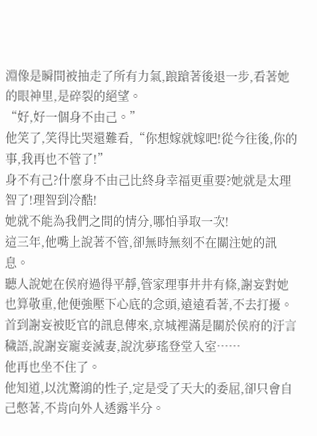淵像是瞬間被抽走了所有力氣,踉蹌著後退一步,看著她的眼神里,是碎裂的絕望。
“好,好一個身不由己。”
他笑了,笑得比哭還難看,“你想嫁就嫁吧!從今往後,你的事,我再也不管了!”
身不有己?什麼身不由己比終身幸福更重要?她就是太理智了!理智到冷酷!
她就不能為我們之間的情分,哪怕爭取一次!
這三年,他嘴上說著不管,卻無時無刻不在關注她的訊息。
聽人說她在侯府過得平靜,管家理事井井有條,謝妄對她也算敬重,他便強壓下心底的念頭,遠遠看著,不去打擾。
首到謝妄被貶官的訊息傳來,京城裡滿是關於侯府的汙言穢語,說謝妄寵妾滅妻,說沈夢瑤登堂入室……
他再也坐不住了。
他知道,以沈驚鴻的性子,定是受了天大的委屈,卻只會自己憋著,不肯向外人透露半分。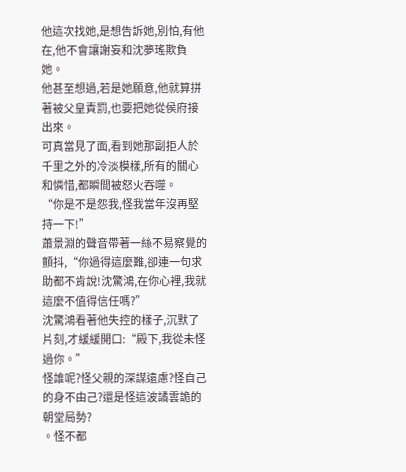他這次找她,是想告訴她,別怕,有他在,他不會讓謝妄和沈夢瑤欺負她。
他甚至想過,若是她願意,他就算拼著被父皇責罰,也要把她從侯府接出來。
可真當見了面,看到她那副拒人於千里之外的冷淡模樣,所有的關心和憐惜,都瞬間被怒火吞噬。
“你是不是怨我,怪我當年沒再堅持一下!”
蕭景淵的聲音帶著一絲不易察覺的顫抖,“你過得這麼難,卻連一句求助都不肯說!沈驚鴻,在你心裡,我就這麼不值得信任嗎?”
沈驚鴻看著他失控的樣子,沉默了片刻,才緩緩開口:“殿下,我從未怪過你。”
怪誰呢?怪父親的深謀遠慮?怪自己的身不由己?還是怪這波譎雲詭的朝堂局勢?
。怪不都